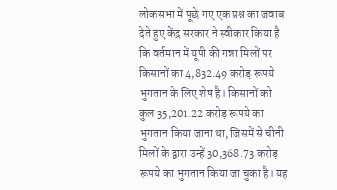लोकसभा में पूछे गए एक प्रश्न का जवाब देते हुए केंद्र सरकार ने स्वीकार किया है कि वर्तमान में यूपी की गन्ना मिलों पर किसानों का 4,832.49 करोड़ रूपये भुगतान के लिए शेष है। किसानों को कुल 35,201.22 करोड़ रूपये का भुगतान किया जाना था, जिसमें से चीनी मिलों के द्वारा उन्हें 30,368.73 करोड़ रूपये का भुगतान किया जा चुका है। यह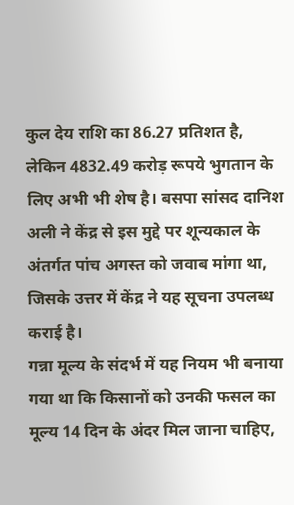कुल देय राशि का 86.27 प्रतिशत है, लेकिन 4832.49 करोड़ रूपये भुगतान के लिए अभी भी शेष है। बसपा सांसद दानिश अली ने केंद्र से इस मुद्दे पर शून्यकाल के अंतर्गत पांच अगस्त को जवाब मांगा था, जिसके उत्तर में केंद्र ने यह सूचना उपलब्ध कराई है।
गन्ना मूल्य के संदर्भ में यह नियम भी बनाया गया था कि किसानों को उनकी फसल का मूल्य 14 दिन के अंदर मिल जाना चाहिए,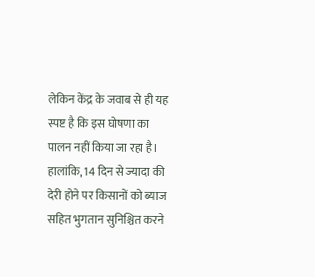लेकिन केंद्र के जवाब से ही यह स्पष्ट है कि इस घोषणा का पालन नहीं किया जा रहा है। हालांकि, 14 दिन से ज्यादा की देरी होने पर किसानों को ब्याज सहित भुगतान सुनिश्चित करने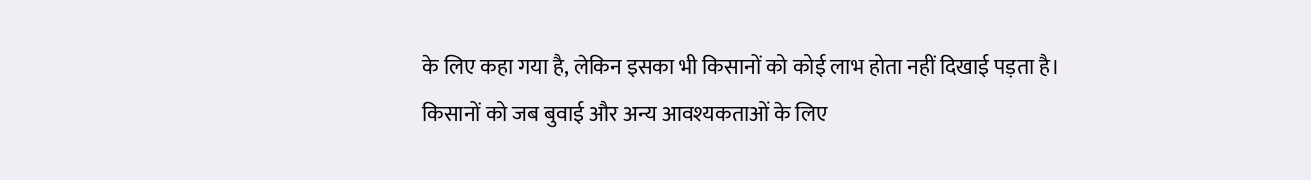के लिए कहा गया है, लेकिन इसका भी किसानों को कोई लाभ होता नहीं दिखाई पड़ता है। किसानों को जब बुवाई और अन्य आवश्यकताओं के लिए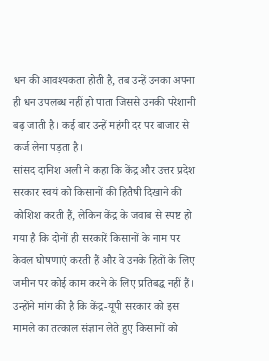धन की आवश्यकता होती है, तब उन्हें उनका अपना ही धन उपलब्ध नहीं हो पाता जिससे उनकी परेशानी बढ़ जाती है। कई बार उन्हें महंगी दर पर बाजार से कर्ज लेना पड़ता है।
सांसद दानिश अली ने कहा कि केंद्र और उत्तर प्रदेश सरकार स्वयं को किसानों की हितैषी दिखाने की कोशिश करती हैं, लेकिन केंद्र के जवाब से स्पष्ट हो गया है कि दोनों ही सरकारें किसानों के नाम पर केवल घोषणाएं करती हैं और वे उनके हितों के लिए जमीन पर कोई काम करने के लिए प्रतिबद्ध नहीं हैं। उन्होंने मांग की है कि केंद्र-यूपी सरकार को इस मामले का तत्काल संज्ञान लेते हुए किसानों को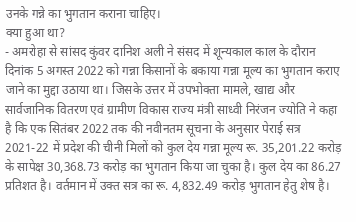उनके गन्ने का भुगतान कराना चाहिए।
क्या हुआ था?
- अमरोहा से सांसद कुंवर दानिश अली ने संसद में शून्यकाल काल के दौरान दिनांक 5 अगस्त 2022 को गन्ना किसानों के बकाया गन्ना मूल्य का भुगतान कराए जाने का मुद्दा उठाया था। जिसके उत्तर में उपभोक्ता मामले, खाद्य और सार्वजानिक वितरण एवं ग्रामीण विकास राज्य मंत्री साध्वी निरंजन ज्योति ने कहा है कि एक सितंबर 2022 तक की नवीनतम सूचना के अनुसार पेराई सत्र 2021-22 में प्रदेश की चीनी मिलों को कुल देय गन्ना मूल्य रू. 35,201.22 करोड़ के सापेक्ष 30,368.73 करोड़ का भुगतान किया जा चुका है। कुल देय का 86.27 प्रतिशत है। वर्तमान में उक्त सत्र का रू. 4,832.49 करोड़ भुगतान हेतु शेष है।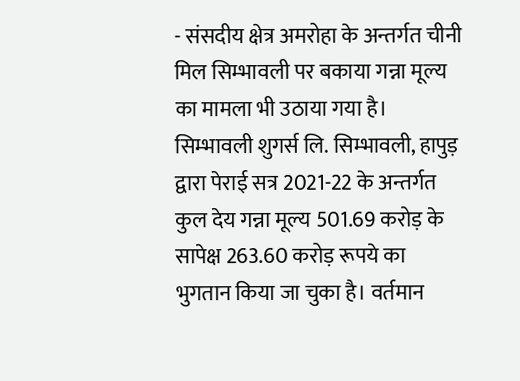- संसदीय क्षेत्र अमरोहा के अन्तर्गत चीनी मिल सिम्भावली पर बकाया गन्ना मूल्य का मामला भी उठाया गया है। सिम्भावली शुगर्स लि. सिम्भावली, हापुड़ द्वारा पेराई सत्र 2021-22 के अन्तर्गत कुल देय गन्ना मूल्य 501.69 करोड़ के सापेक्ष 263.60 करोड़ रूपये का भुगतान किया जा चुका है। वर्तमान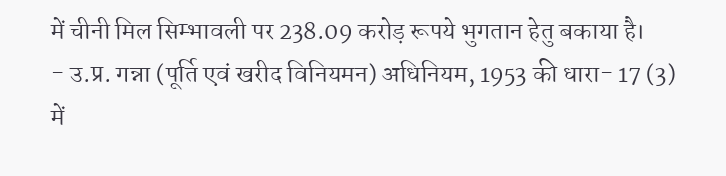में चीनी मिल सिम्भावली पर 238.09 करोड़ रूपये भुगतान हेतु बकाया है।
- उ.प्र. गन्ना (पूर्ति एवं खरीद विनियमन) अधिनियम, 1953 की धारा- 17 (3) में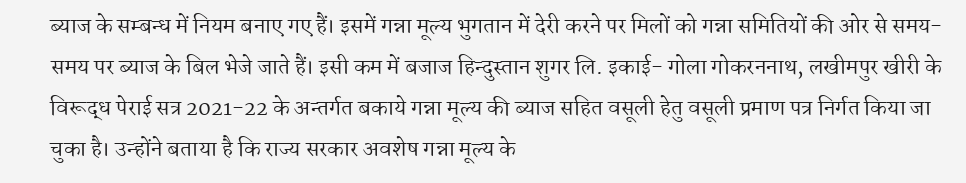ब्याज के सम्बन्ध में नियम बनाए गए हैं। इसमें गन्ना मूल्य भुगतान में देरी करने पर मिलों को गन्ना समितियों की ओर से समय-समय पर ब्याज के बिल भेजे जाते हैं। इसी कम में बजाज हिन्दुस्तान शुगर लि. इकाई- गोला गोकरननाथ, लखीमपुर खीरी के विरूद्ध पेराई सत्र 2021-22 के अन्तर्गत बकाये गन्ना मूल्य की ब्याज सहित वसूली हेतु वसूली प्रमाण पत्र निर्गत किया जा चुका है। उन्होंने बताया है कि राज्य सरकार अवशेष गन्ना मूल्य के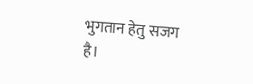भुगतान हेतु सजग है।